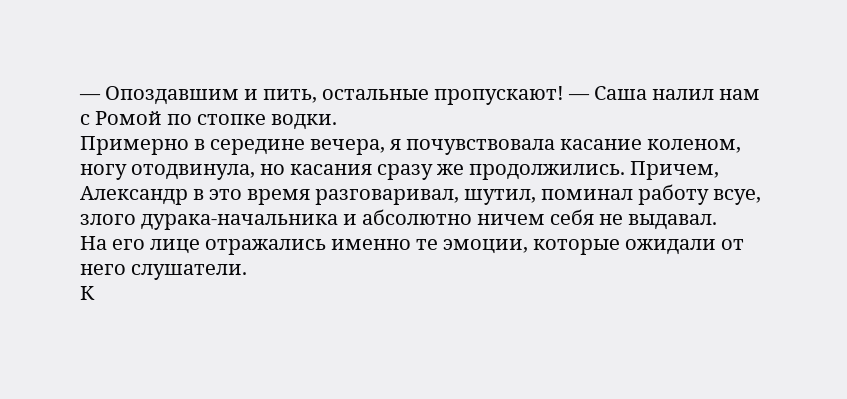— Опоздавшим и пить, остальные пропускают! — Саша налил нам с Ромой по стопке водки.
Примерно в середине вечера, я почувствовала касание коленом, ногу отодвинула, но касания сразу же продолжились. Причем, Александр в это время разговаривал, шутил, поминал работу всуе, злого дурака-начальника и абсолютно ничем себя не выдавал.
На его лице отражались именно те эмоции, которые ожидали от него слушатели.
К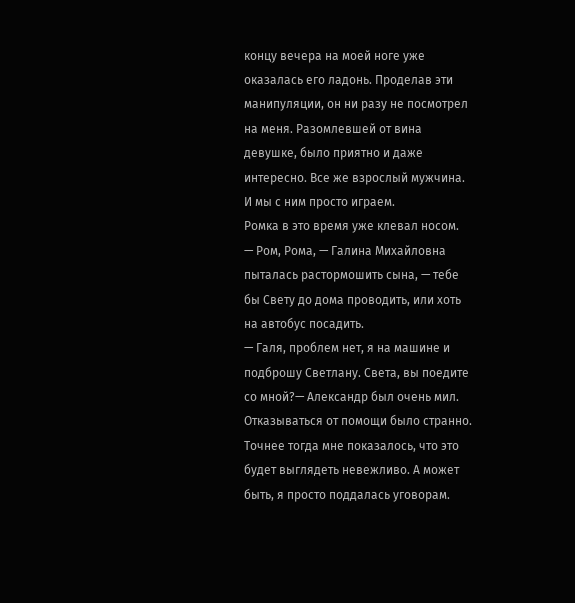концу вечера на моей ноге уже оказалась его ладонь. Проделав эти манипуляции, он ни разу не посмотрел на меня. Разомлевшей от вина девушке, было приятно и даже интересно. Все же взрослый мужчина. И мы с ним просто играем.
Ромка в это время уже клевал носом.
— Ром, Рома, — Галина Михайловна пыталась растормошить сына, — тебе бы Свету до дома проводить, или хоть на автобус посадить.
— Галя, проблем нет, я на машине и подброшу Светлану. Света, вы поедите со мной?— Александр был очень мил.
Отказываться от помощи было странно. Точнее тогда мне показалось, что это будет выглядеть невежливо. А может быть, я просто поддалась уговорам.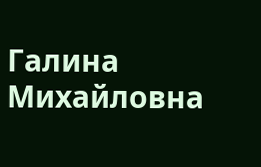Галина Михайловна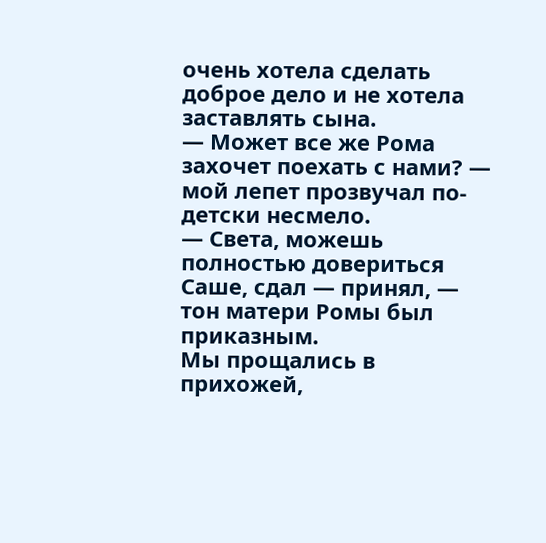очень хотела сделать доброе дело и не хотела заставлять сына.
— Может все же Рома захочет поехать с нами? — мой лепет прозвучал по-детски несмело.
— Света, можешь полностью довериться Саше, сдал — принял, — тон матери Ромы был приказным.
Мы прощались в прихожей,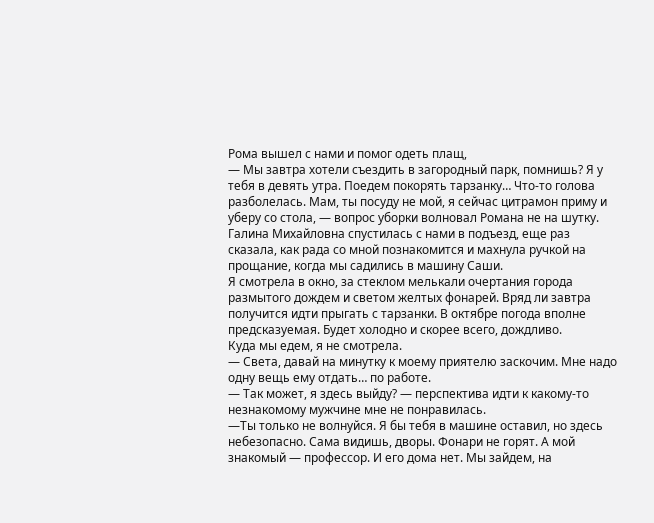Рома вышел с нами и помог одеть плащ,
— Мы завтра хотели съездить в загородный парк, помнишь? Я у тебя в девять утра. Поедем покорять тарзанку… Что-то голова разболелась. Мам, ты посуду не мой, я сейчас цитрамон приму и уберу со стола, — вопрос уборки волновал Романа не на шутку.
Галина Михайловна спустилась с нами в подъезд, еще раз сказала, как рада со мной познакомится и махнула ручкой на прощание, когда мы садились в машину Саши.
Я смотрела в окно, за стеклом мелькали очертания города размытого дождем и светом желтых фонарей. Вряд ли завтра получится идти прыгать с тарзанки. В октябре погода вполне предсказуемая. Будет холодно и скорее всего, дождливо.
Куда мы едем, я не смотрела.
— Света, давай на минутку к моему приятелю заскочим. Мне надо одну вещь ему отдать… по работе.
— Так может, я здесь выйду? — перспектива идти к какому-то незнакомому мужчине мне не понравилась.
—Ты только не волнуйся. Я бы тебя в машине оставил, но здесь небезопасно. Сама видишь, дворы. Фонари не горят. А мой знакомый — профессор. И его дома нет. Мы зайдем, на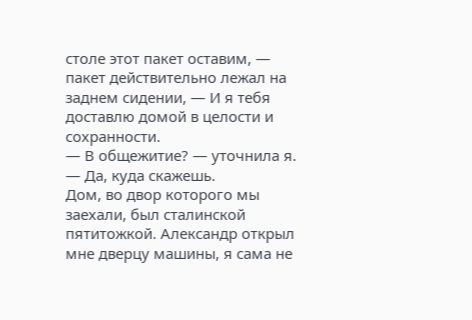столе этот пакет оставим, — пакет действительно лежал на заднем сидении, — И я тебя доставлю домой в целости и сохранности.
— В общежитие? — уточнила я.
— Да, куда скажешь.
Дом, во двор которого мы заехали, был сталинской пятитожкой. Александр открыл мне дверцу машины, я сама не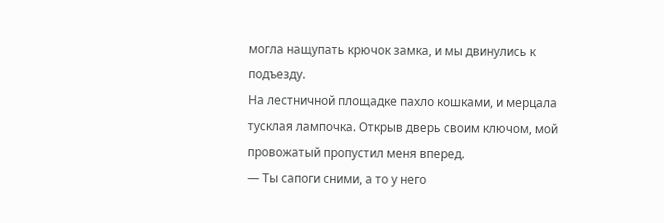могла нащупать крючок замка, и мы двинулись к подъезду.
На лестничной площадке пахло кошками, и мерцала тусклая лампочка. Открыв дверь своим ключом, мой провожатый пропустил меня вперед.
— Ты сапоги сними, а то у него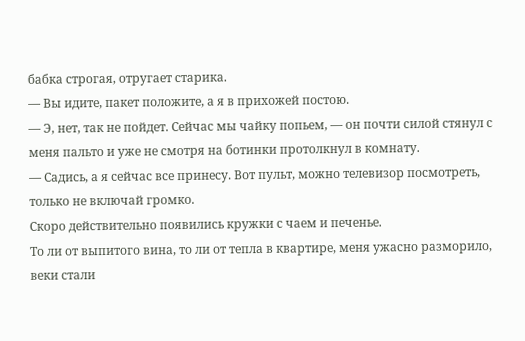бабка строгая, отругает старика.
— Вы идите, пакет положите, а я в прихожей постою.
— Э, нет, так не пойдет. Сейчас мы чайку попьем, — он почти силой стянул с меня пальто и уже не смотря на ботинки протолкнул в комнату.
— Садись, а я сейчас все принесу. Вот пульт, можно телевизор посмотреть, только не включай громко.
Скоро действительно появились кружки с чаем и печенье.
То ли от выпитого вина, то ли от тепла в квартире, меня ужасно разморило, веки стали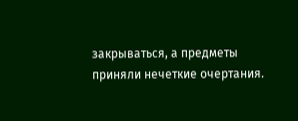закрываться, а предметы приняли нечеткие очертания.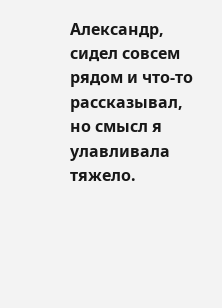Александр, сидел совсем рядом и что-то рассказывал, но смысл я улавливала тяжело.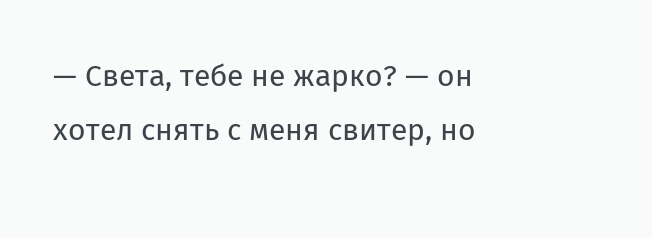— Света, тебе не жарко? — он хотел снять с меня свитер, но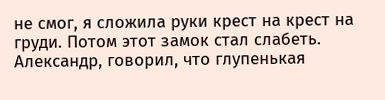не смог, я сложила руки крест на крест на груди. Потом этот замок стал слабеть. Александр, говорил, что глупенькая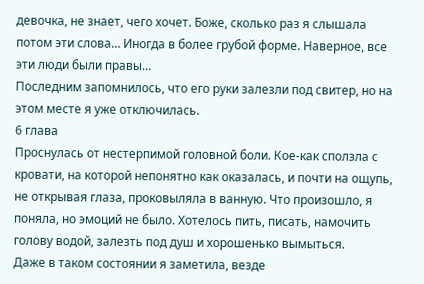девочка, не знает, чего хочет. Боже, сколько раз я слышала потом эти слова… Иногда в более грубой форме. Наверное, все эти люди были правы…
Последним запомнилось, что его руки залезли под свитер, но на этом месте я уже отключилась.
6 глава
Проснулась от нестерпимой головной боли. Кое-как сползла с кровати, на которой непонятно как оказалась, и почти на ощупь, не открывая глаза, проковыляла в ванную. Что произошло, я поняла, но эмоций не было. Хотелось пить, писать, намочить голову водой, залезть под душ и хорошенько вымыться.
Даже в таком состоянии я заметила, везде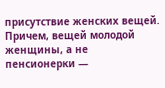присутствие женских вещей. Причем, вещей молодой женщины, а не пенсионерки —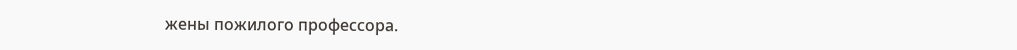жены пожилого профессора.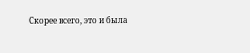Скорее всего, это и была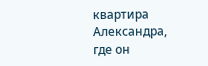квартира Александра, где он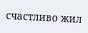счастливо жил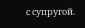с супругой.